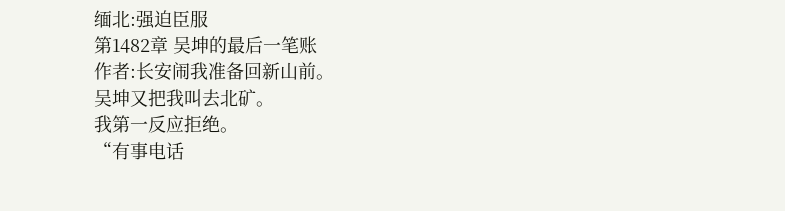缅北:强迫臣服
第1482章 吴坤的最后一笔账
作者:长安闹我准备回新山前。
吴坤又把我叫去北矿。
我第一反应拒绝。
“有事电话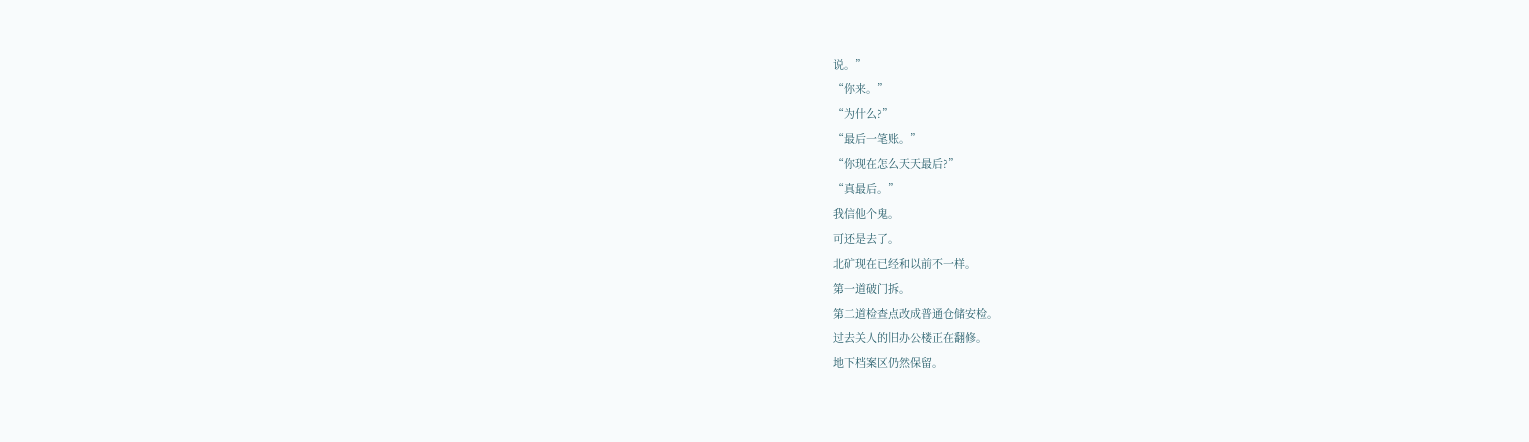说。”
“你来。”
“为什么?”
“最后一笔账。”
“你现在怎么天天最后?”
“真最后。”
我信他个鬼。
可还是去了。
北矿现在已经和以前不一样。
第一道破门拆。
第二道检查点改成普通仓储安检。
过去关人的旧办公楼正在翻修。
地下档案区仍然保留。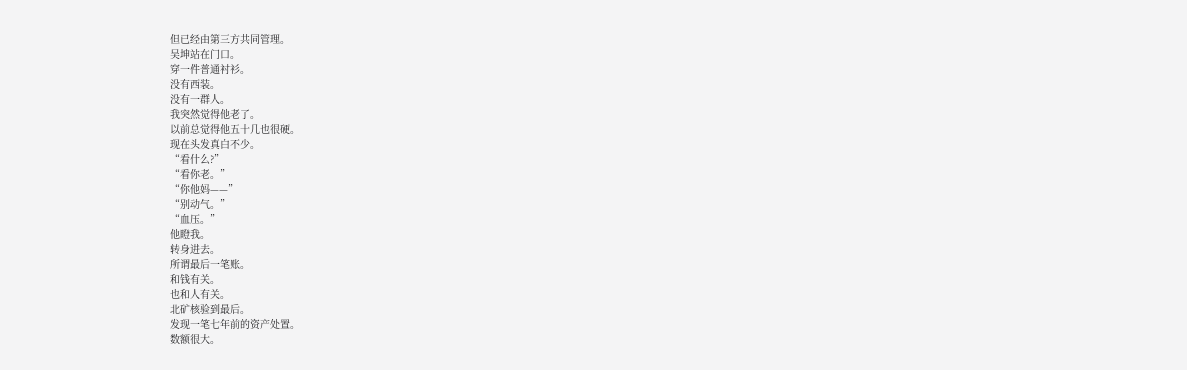但已经由第三方共同管理。
吴坤站在门口。
穿一件普通衬衫。
没有西装。
没有一群人。
我突然觉得他老了。
以前总觉得他五十几也很硬。
现在头发真白不少。
“看什么?”
“看你老。”
“你他妈——”
“别动气。”
“血压。”
他瞪我。
转身进去。
所谓最后一笔账。
和钱有关。
也和人有关。
北矿核验到最后。
发现一笔七年前的资产处置。
数额很大。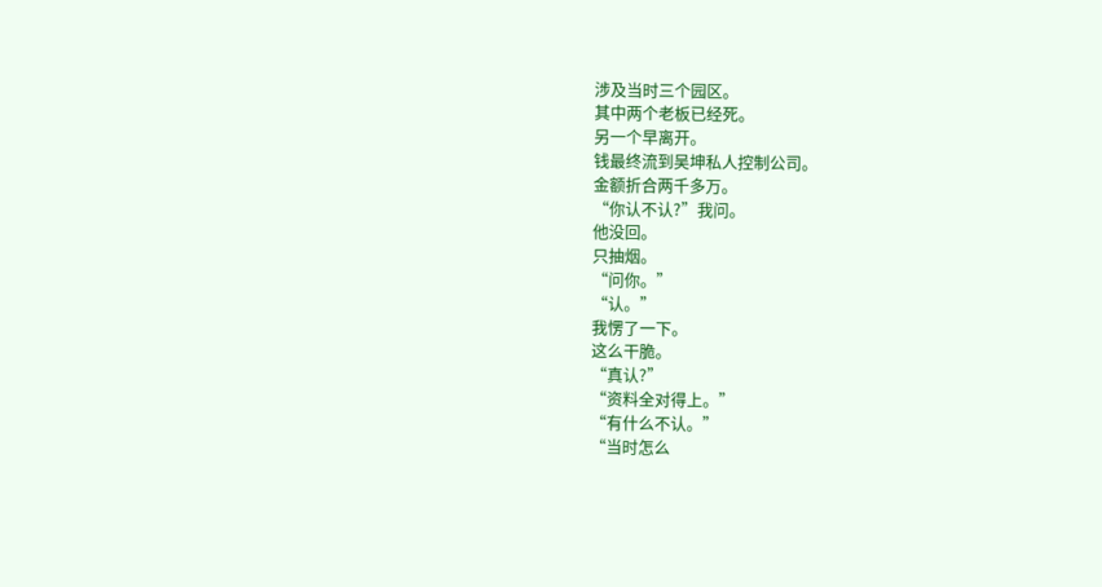涉及当时三个园区。
其中两个老板已经死。
另一个早离开。
钱最终流到吴坤私人控制公司。
金额折合两千多万。
“你认不认?”我问。
他没回。
只抽烟。
“问你。”
“认。”
我愣了一下。
这么干脆。
“真认?”
“资料全对得上。”
“有什么不认。”
“当时怎么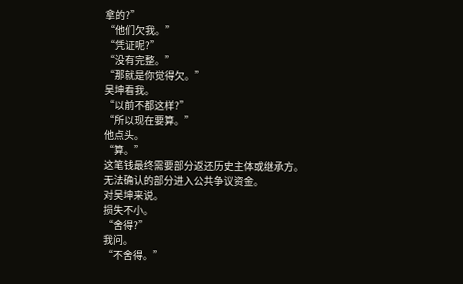拿的?”
“他们欠我。”
“凭证呢?”
“没有完整。”
“那就是你觉得欠。”
吴坤看我。
“以前不都这样?”
“所以现在要算。”
他点头。
“算。”
这笔钱最终需要部分返还历史主体或继承方。
无法确认的部分进入公共争议资金。
对吴坤来说。
损失不小。
“舍得?”
我问。
“不舍得。”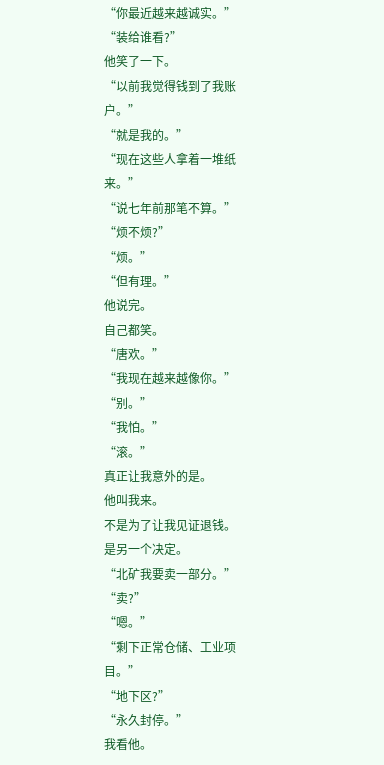“你最近越来越诚实。”
“装给谁看?”
他笑了一下。
“以前我觉得钱到了我账户。”
“就是我的。”
“现在这些人拿着一堆纸来。”
“说七年前那笔不算。”
“烦不烦?”
“烦。”
“但有理。”
他说完。
自己都笑。
“唐欢。”
“我现在越来越像你。”
“别。”
“我怕。”
“滚。”
真正让我意外的是。
他叫我来。
不是为了让我见证退钱。
是另一个决定。
“北矿我要卖一部分。”
“卖?”
“嗯。”
“剩下正常仓储、工业项目。”
“地下区?”
“永久封停。”
我看他。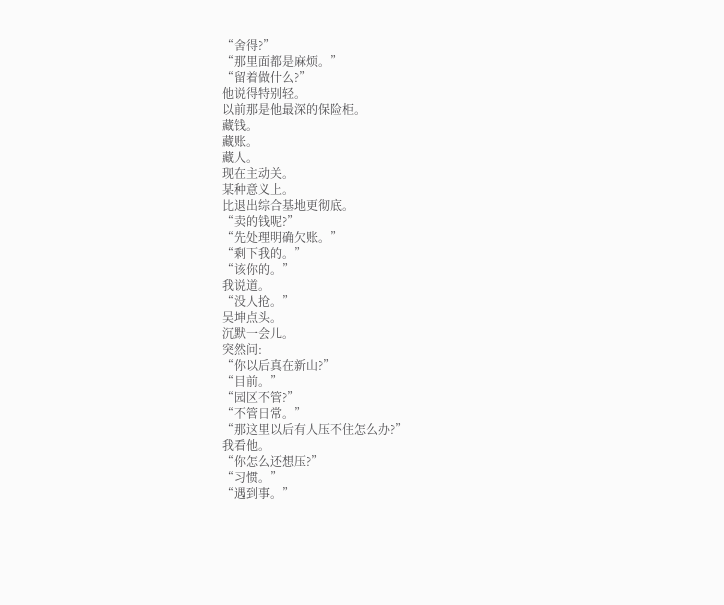“舍得?”
“那里面都是麻烦。”
“留着做什么?”
他说得特别轻。
以前那是他最深的保险柜。
藏钱。
藏账。
藏人。
现在主动关。
某种意义上。
比退出综合基地更彻底。
“卖的钱呢?”
“先处理明确欠账。”
“剩下我的。”
“该你的。”
我说道。
“没人抢。”
吴坤点头。
沉默一会儿。
突然问:
“你以后真在新山?”
“目前。”
“园区不管?”
“不管日常。”
“那这里以后有人压不住怎么办?”
我看他。
“你怎么还想压?”
“习惯。”
“遇到事。”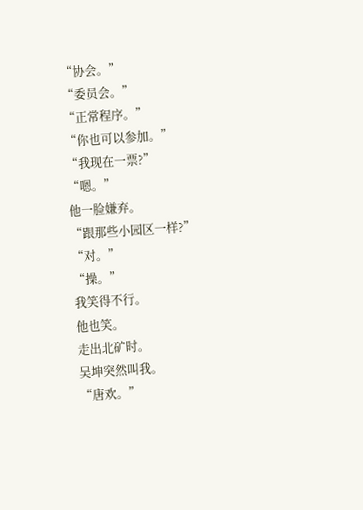“协会。”
“委员会。”
“正常程序。”
“你也可以参加。”
“我现在一票?”
“嗯。”
他一脸嫌弃。
“跟那些小园区一样?”
“对。”
“操。”
我笑得不行。
他也笑。
走出北矿时。
吴坤突然叫我。
“唐欢。”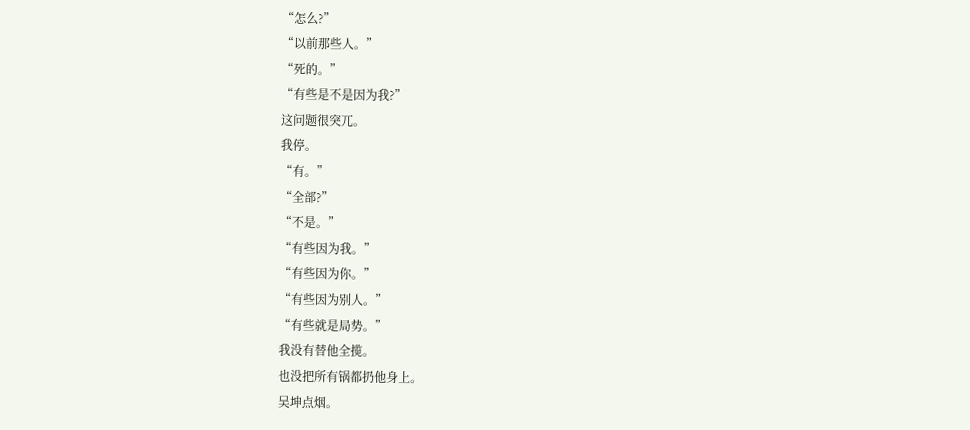“怎么?”
“以前那些人。”
“死的。”
“有些是不是因为我?”
这问题很突兀。
我停。
“有。”
“全部?”
“不是。”
“有些因为我。”
“有些因为你。”
“有些因为别人。”
“有些就是局势。”
我没有替他全揽。
也没把所有锅都扔他身上。
吴坤点烟。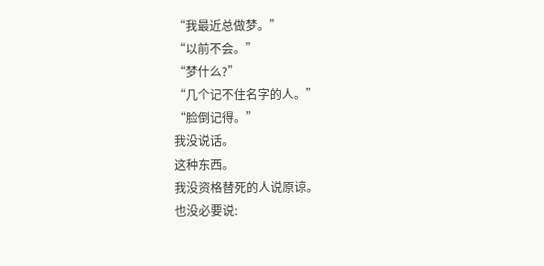“我最近总做梦。”
“以前不会。”
“梦什么?”
“几个记不住名字的人。”
“脸倒记得。”
我没说话。
这种东西。
我没资格替死的人说原谅。
也没必要说: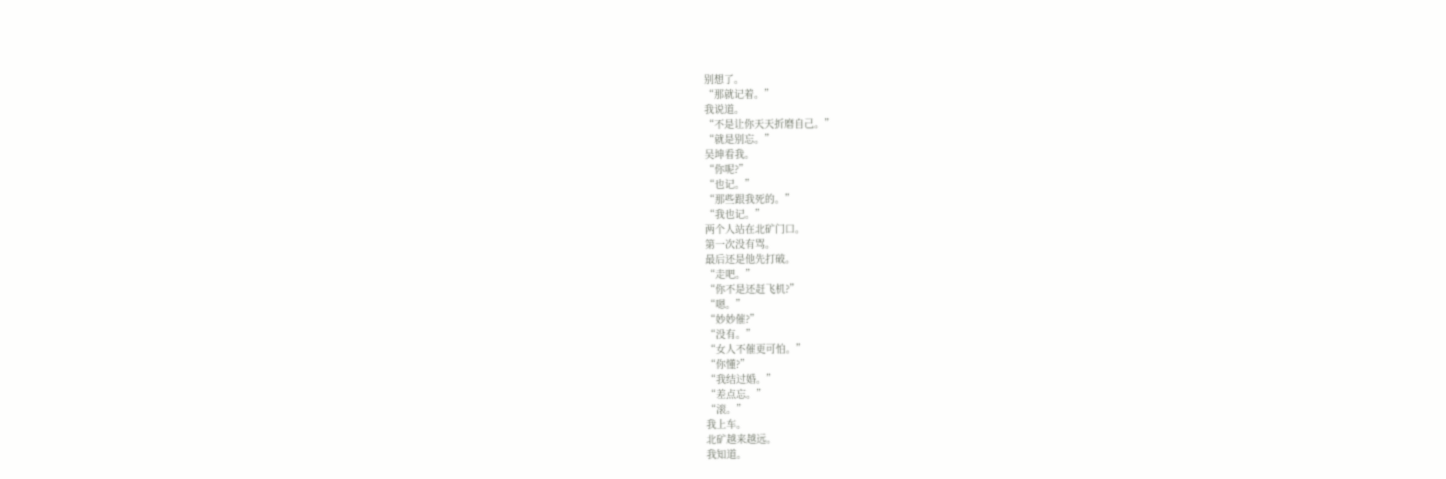别想了。
“那就记着。”
我说道。
“不是让你天天折磨自己。”
“就是别忘。”
吴坤看我。
“你呢?”
“也记。”
“那些跟我死的。”
“我也记。”
两个人站在北矿门口。
第一次没有骂。
最后还是他先打破。
“走吧。”
“你不是还赶飞机?”
“嗯。”
“妙妙催?”
“没有。”
“女人不催更可怕。”
“你懂?”
“我结过婚。”
“差点忘。”
“滚。”
我上车。
北矿越来越远。
我知道。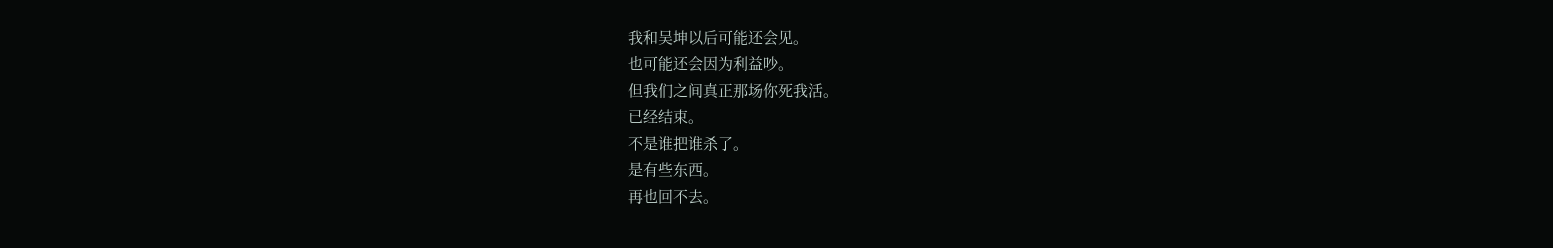我和吴坤以后可能还会见。
也可能还会因为利益吵。
但我们之间真正那场你死我活。
已经结束。
不是谁把谁杀了。
是有些东西。
再也回不去。